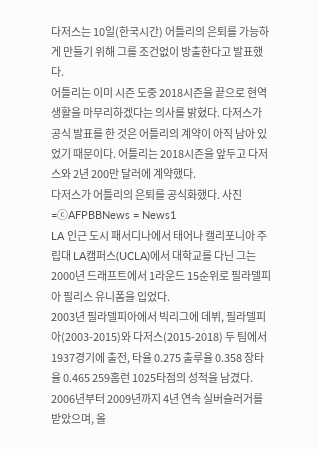다저스는 10일(한국시간) 어틀리의 은퇴를 가능하게 만들기 위해 그를 조건없이 방출한다고 발표했다.
어틀리는 이미 시즌 도중 2018시즌을 끝으로 현역 생활을 마무리하겠다는 의사를 밝혔다. 다저스가 공식 발표를 한 것은 어틀리의 계약이 아직 남아 있었기 때문이다. 어틀리는 2018시즌을 앞두고 다저스와 2년 200만 달러에 계약했다.
다저스가 어틀리의 은퇴를 공식화했다. 사진=ⓒAFPBBNews = News1
LA 인근 도시 패서디나에서 태어나 캘리포니아 주립대 LA캠퍼스(UCLA)에서 대학교를 다닌 그는 2000년 드래프트에서 1라운드 15순위로 필라델피아 필리스 유니폼을 입었다.
2003년 필라델피아에서 빅리그에 데뷔, 필라델피아(2003-2015)와 다저스(2015-2018) 두 팀에서 1937경기에 출전, 타율 0.275 출루율 0.358 장타율 0.465 259홈런 1025타점의 성적을 남겼다.
2006년부터 2009년까지 4년 연속 실버슬러거를 받았으며, 올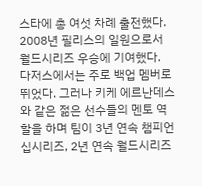스타에 총 여섯 차례 출전했다. 2008년 필리스의 일원으로서 월드시리즈 우승에 기여했다.
다저스에서는 주로 백업 멤버로 뛰었다. 그러나 키케 에르난데스와 같은 젊은 선수들의 멘토 역할을 하며 팀이 3년 연속 챔피언십시리즈, 2년 연속 월드시리즈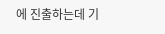에 진출하는데 기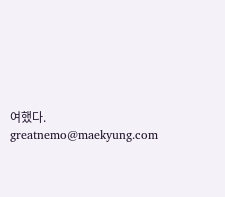여했다. greatnemo@maekyung.com